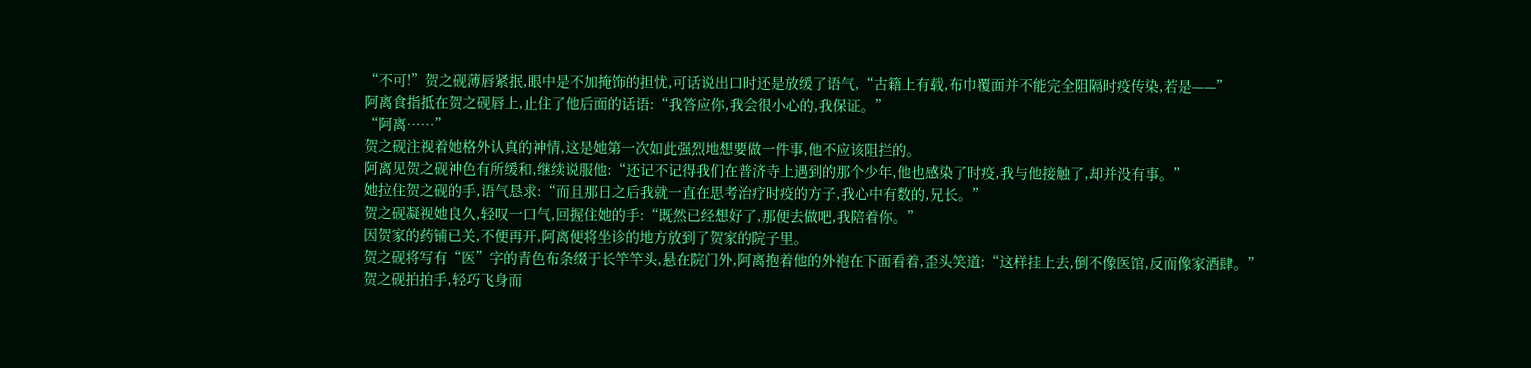“不可!”贺之砚薄唇紧抿,眼中是不加掩饰的担忧,可话说出口时还是放缓了语气,“古籍上有载,布巾覆面并不能完全阻隔时疫传染,若是——”
阿离食指抵在贺之砚唇上,止住了他后面的话语:“我答应你,我会很小心的,我保证。”
“阿离……”
贺之砚注视着她格外认真的神情,这是她第一次如此强烈地想要做一件事,他不应该阻拦的。
阿离见贺之砚神色有所缓和,继续说服他:“还记不记得我们在普济寺上遇到的那个少年,他也感染了时疫,我与他接触了,却并没有事。”
她拉住贺之砚的手,语气恳求:“而且那日之后我就一直在思考治疗时疫的方子,我心中有数的,兄长。”
贺之砚凝视她良久,轻叹一口气,回握住她的手:“既然已经想好了,那便去做吧,我陪着你。”
因贺家的药铺已关,不便再开,阿离便将坐诊的地方放到了贺家的院子里。
贺之砚将写有“医”字的青色布条缀于长竿竿头,悬在院门外,阿离抱着他的外袍在下面看着,歪头笑道:“这样挂上去,倒不像医馆,反而像家酒肆。”
贺之砚拍拍手,轻巧飞身而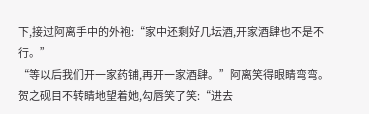下,接过阿离手中的外袍:“家中还剩好几坛酒,开家酒肆也不是不行。”
“等以后我们开一家药铺,再开一家酒肆。”阿离笑得眼睛弯弯。
贺之砚目不转睛地望着她,勾唇笑了笑:“进去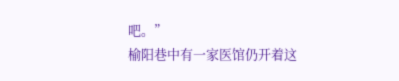吧。”
榆阳巷中有一家医馆仍开着这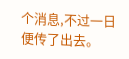个消息,不过一日便传了出去。